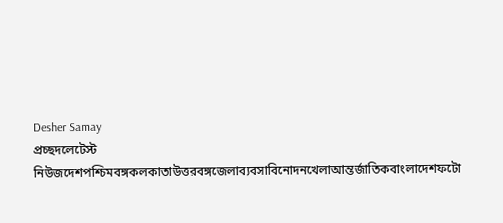Desher Samay
প্রচ্ছদলেটেস্ট নিউজদেশপশ্চিমবঙ্গকলকাতাউত্তরবঙ্গজেলাব্যবসাবিনোদনখেলাআন্তর্জাতিকবাংলাদেশফটো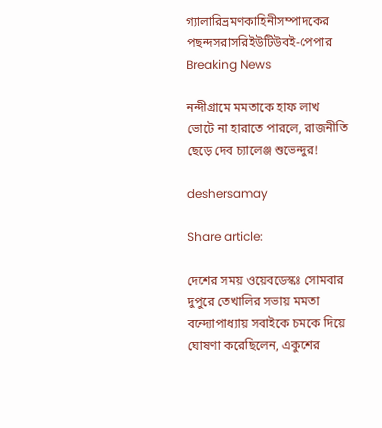গ্যালারিভ্রমণকাহিনীসম্পাদকের পছন্দসরাসরিইউটিউবই-পেপার
Breaking News

নন্দীগ্রামে মমতাকে হাফ লাখ ভোটে না হারাতে পারলে, রাজনীতি ছেড়ে দেব চ্যালেঞ্জ শুভেন্দুর!

deshersamay

Share article:

দেশের সময় ওয়েবডেস্কঃ সোমবার দুপুরে তেখালির সভায় মমতা বন্দ্যোপাধ্যায় সবাইকে চমকে দিয়ে ঘোষণা করেছিলেন, একুশের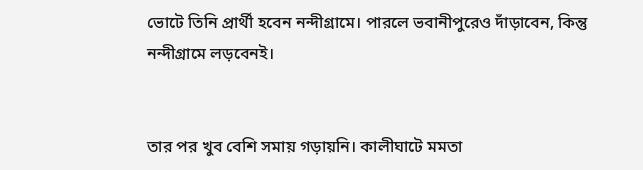ভোটে তিনি প্রার্থী হবেন নন্দীগ্রামে। পারলে ভবানীপুরেও দাঁড়াবেন, কিন্তু নন্দীগ্রামে লড়বেনই।


তার পর খুব বেশি সমায় গড়ায়নি। কালীঘাটে মমতা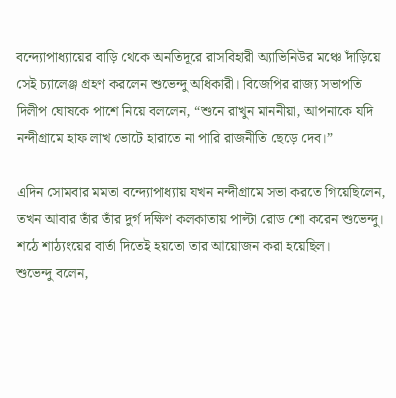বন্দ্যোপাধ্যায়ের বাড়ি থেকে অনতিদূরে রাসবিহারী অ্যাভিনিউর মঞ্চে দাঁড়িয়ে সেই চ্যালেঞ্জ গ্রহণ করলেন শুভেন্দু অধিকারী। বিজেপির রাজ্য সভাপতি দিলীপ ঘোষকে পাশে নিয়ে বললেন, “শুনে রাখুন মাননীয়া, আপনাকে যদি নন্দীগ্রামে হাফ লাখ ভোটে হারাতে না পারি রাজনীতি ছেড়ে দেব।”

এদিন সোমবার মমতা বন্দ্যোপাধ্যায় যখন নন্দীগ্রামে সভা করতে গিয়েছিলেন, তখন আবার তাঁর তাঁর দুর্গ দক্ষিণ কলকাতায় পাল্টা রোড শো করেন শুভেন্দু। শঠে শাঠ্যংয়ের বার্তা দিতেই হয়তো তার আয়োজন করা হয়েছিল।
শুভেন্দু বলেন,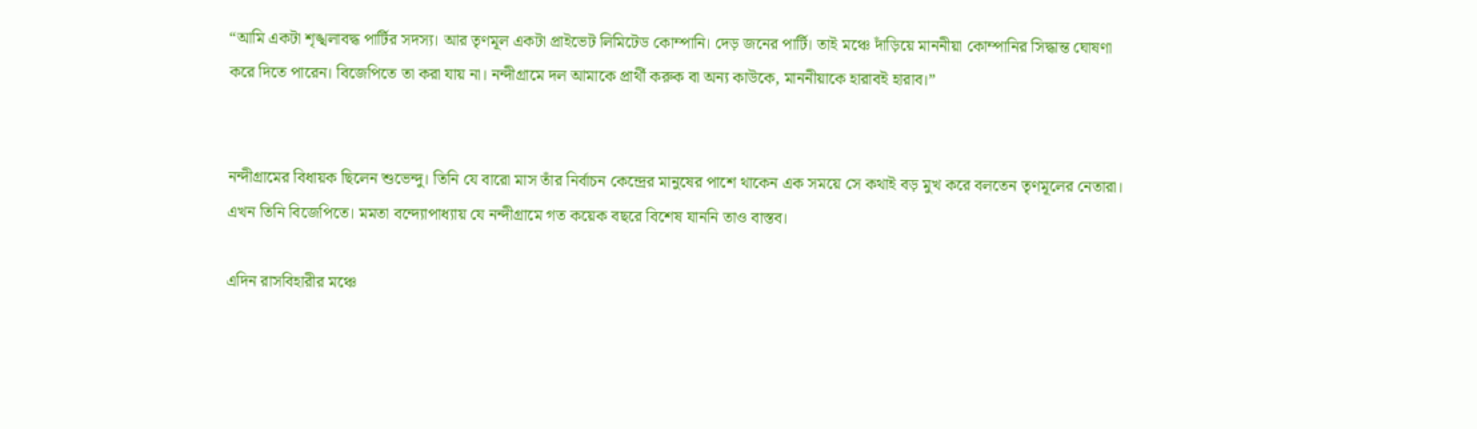“আমি একটা শৃঙ্খলাবদ্ধ পার্টির সদস্য। আর তৃণমূল একটা প্রাইভেট লিমিটেড কোম্পানি। দেড় জনের পার্টি। তাই মঞ্চে দাঁড়িয়ে মাননীয়া কোম্পানির সিদ্ধান্ত ঘোষণা করে দিতে পারেন। বিজেপিতে তা করা যায় না। নন্দীগ্রামে দল আমাকে প্রার্থী করুক বা অন্য কাউকে, মাননীয়াকে হারাবই হারাব।”


নন্দীগ্রামের বিধায়ক ছিলেন শুভেন্দু। তিনি যে বারো মাস তাঁর নির্বাচন কেন্দ্রের মানুষের পাশে থাকেন এক সময়ে সে কথাই বড় মুখ করে বলতেন তৃণমূলের নেতারা। এখন তিনি বিজেপিতে। মমতা বন্দ্যোপাধ্যায় যে নন্দীগ্রামে গত কয়েক বছরে বিশেষ যাননি তাও বাস্তব।

এদিন রাসবিহারীর মঞ্চে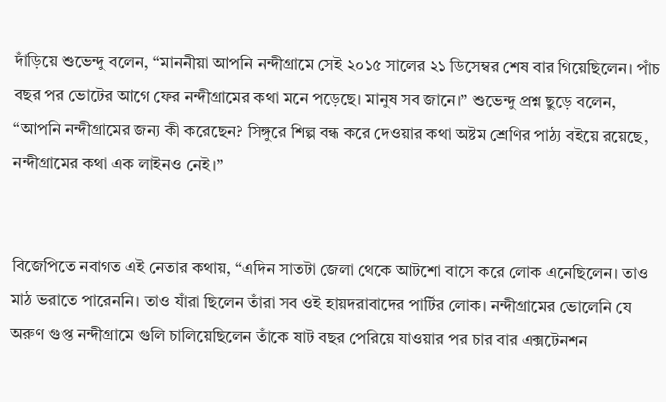দাঁড়িয়ে শুভেন্দু বলেন, “মাননীয়া আপনি নন্দীগ্রামে সেই ২০১৫ সালের ২১ ডিসেম্বর শেষ বার গিয়েছিলেন। পাঁচ বছর পর ভোটের আগে ফের নন্দীগ্রামের কথা মনে পড়েছে। মানুষ সব জানে।” শুভেন্দু প্রশ্ন ছুড়ে বলেন, “আপনি নন্দীগ্রামের জন্য কী করেছেন? সিঙ্গুরে শিল্প বন্ধ করে দেওয়ার কথা অষ্টম শ্রেণির পাঠ্য বইয়ে রয়েছে, নন্দীগ্রামের কথা এক লাইনও নেই।”


বিজেপিতে নবাগত এই নেতার কথায়, “এদিন সাতটা জেলা থেকে আটশো বাসে করে লোক এনেছিলেন। তাও মাঠ ভরাতে পারেননি। তাও যাঁরা ছিলেন তাঁরা সব ওই হায়দরাবাদের পার্টির লোক। নন্দীগ্রামের ভোলেনি যে অরুণ গুপ্ত নন্দীগ্রামে গুলি চালিয়েছিলেন তাঁকে ষাট বছর পেরিয়ে যাওয়ার পর চার বার এক্সটেনশন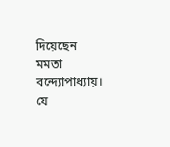দিয়েছেন মমতা বন্দ্যোপাধ্যায়। যে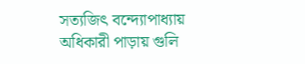সত্যজিৎ বন্দ্যোপাধ্যায় অধিকারী পাড়ায় গুলি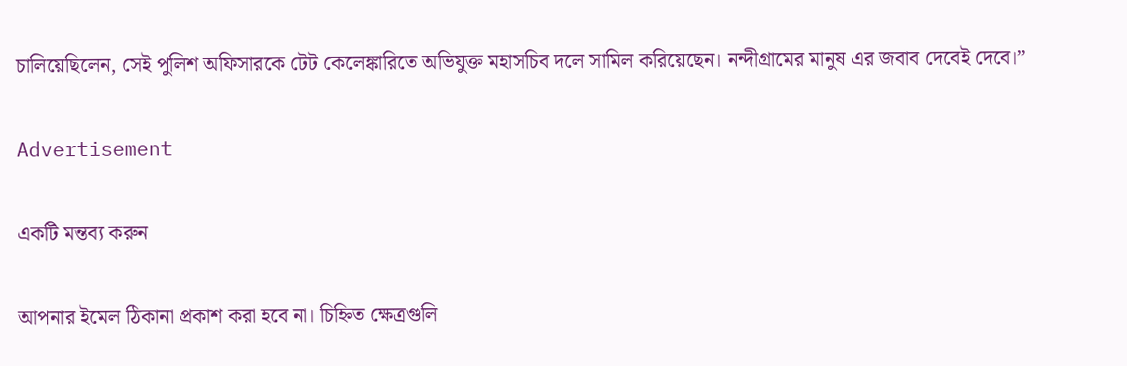চালিয়েছিলেন, সেই পুলিশ অফিসারকে টেট কেলেঙ্কারিতে অভিযুক্ত মহাসচিব দলে সামিল করিয়েছেন। নন্দীগ্রামের মানুষ এর জবাব দেবেই দেবে।”

Advertisement

একটি মন্তব্য করুন

আপনার ইমেল ঠিকানা প্রকাশ করা হবে না। চিহ্নিত ক্ষেত্রগুলি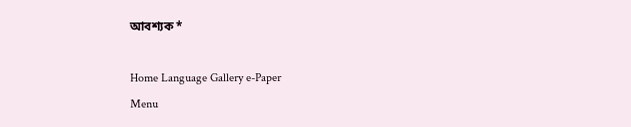আবশ্যক *

Home Language Gallery e-Paper
Menu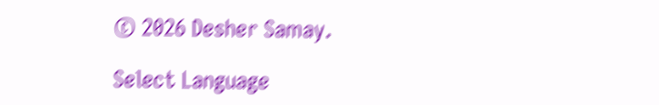© 2026 Desher Samay.

Select Language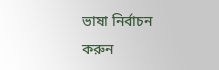ভাষা নির্বাচন করুন